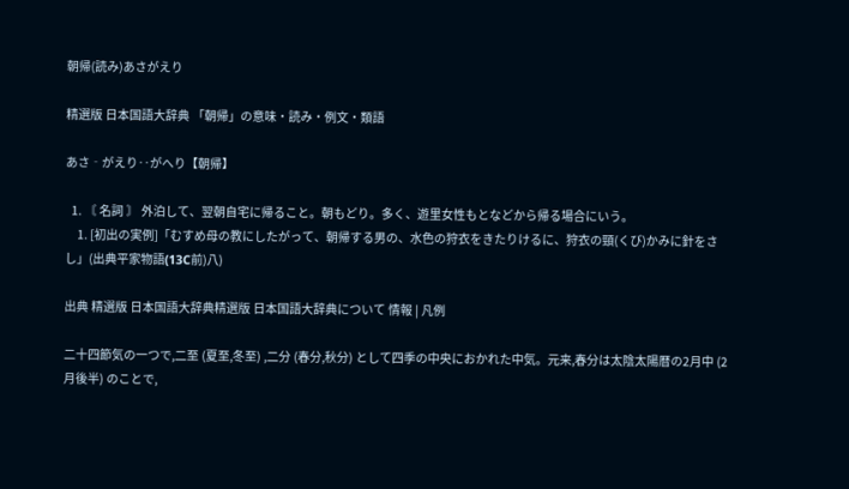朝帰(読み)あさがえり

精選版 日本国語大辞典 「朝帰」の意味・読み・例文・類語

あさ‐がえり‥がへり【朝帰】

  1. 〘 名詞 〙 外泊して、翌朝自宅に帰ること。朝もどり。多く、遊里女性もとなどから帰る場合にいう。
    1. [初出の実例]「むすめ母の教にしたがって、朝帰する男の、水色の狩衣をきたりけるに、狩衣の頸(くび)かみに針をさし」(出典平家物語(13C前)八)

出典 精選版 日本国語大辞典精選版 日本国語大辞典について 情報 | 凡例

二十四節気の一つで,二至 (夏至,冬至) ,二分 (春分,秋分) として四季の中央におかれた中気。元来,春分は太陰太陽暦の2月中 (2月後半) のことで,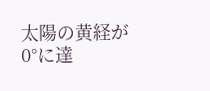太陽の黄経が0°に達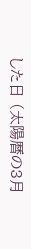した日 (太陽暦の3月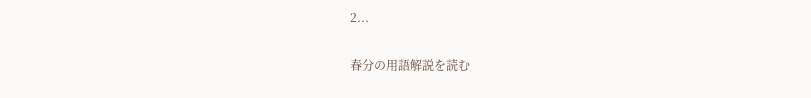2...

春分の用語解説を読む